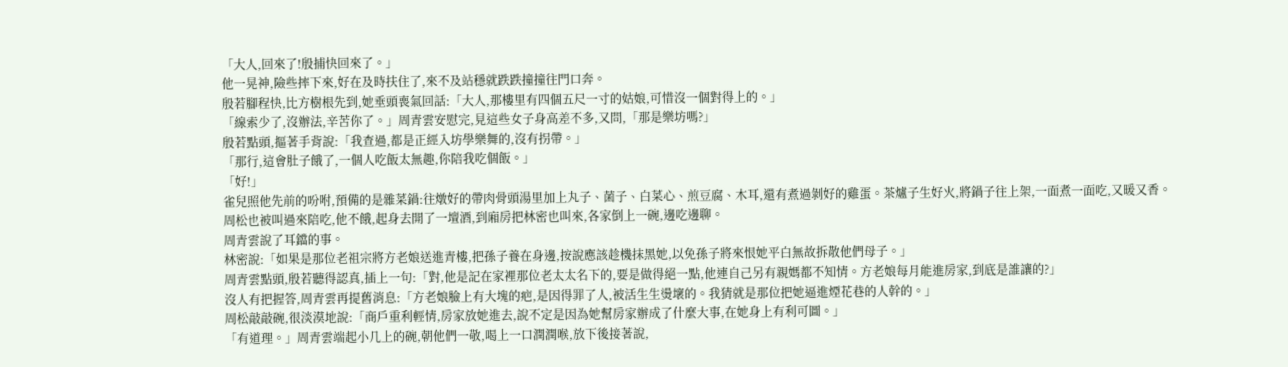「大人,回來了!殷捕快回來了。」
他一晃神,險些摔下來,好在及時扶住了,來不及站穩就跌跌撞撞往門口奔。
殷若腳程快,比方樹根先到,她垂頭喪氣回話:「大人,那樓里有四個五尺一寸的姑娘,可惜沒一個對得上的。」
「線索少了,沒辦法,辛苦你了。」周青雲安慰完,見這些女子身高差不多,又問,「那是樂坊嗎?」
殷若點頭,摳著手背說:「我查過,都是正經入坊學樂舞的,沒有拐帶。」
「那行,這會肚子餓了,一個人吃飯太無趣,你陪我吃個飯。」
「好!」
雀兒照他先前的吩咐,預備的是雜菜鍋:往燉好的帶肉骨頭湯里加上丸子、菌子、白菜心、煎豆腐、木耳,還有煮過剝好的雞蛋。茶爐子生好火,將鍋子往上架,一面煮一面吃,又暖又香。
周松也被叫過來陪吃,他不餓,起身去開了一壇酒,到廂房把林密也叫來,各家倒上一碗,邊吃邊聊。
周青雲說了耳鐺的事。
林密說:「如果是那位老祖宗將方老娘送進青樓,把孫子養在身邊,按說應該趁機抹黑她,以免孫子將來恨她平白無故拆散他們母子。」
周青雲點頭,殷若聽得認真,插上一句:「對,他是記在家裡那位老太太名下的,要是做得絕一點,他連自己另有親媽都不知情。方老娘每月能進房家,到底是誰讓的?」
沒人有把握答,周青雲再提舊消息:「方老娘臉上有大塊的疤,是因得罪了人,被活生生燙壞的。我猜就是那位把她逼進煙花巷的人幹的。」
周松敲敲碗,很淡漠地說:「商戶重利輕情,房家放她進去,說不定是因為她幫房家辦成了什麼大事,在她身上有利可圖。」
「有道理。」周青雲端起小几上的碗,朝他們一敬,喝上一口潤潤喉,放下後接著說,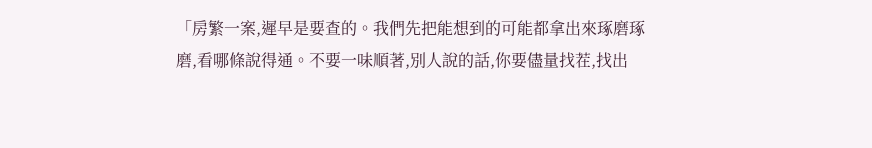「房繁一案,遲早是要查的。我們先把能想到的可能都拿出來琢磨琢磨,看哪條說得通。不要一味順著,別人說的話,你要儘量找茬,找出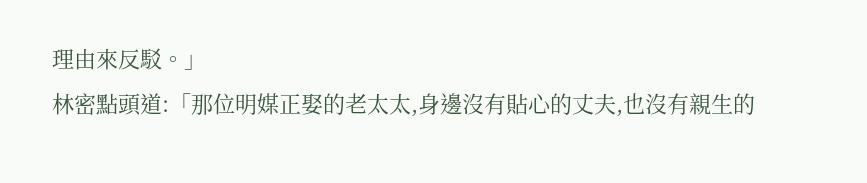理由來反駁。」
林密點頭道:「那位明媒正娶的老太太,身邊沒有貼心的丈夫,也沒有親生的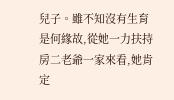兒子。雖不知沒有生育是何緣故,從她一力扶持房二老爺一家來看,她肯定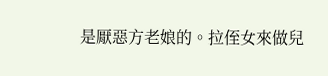是厭惡方老娘的。拉侄女來做兒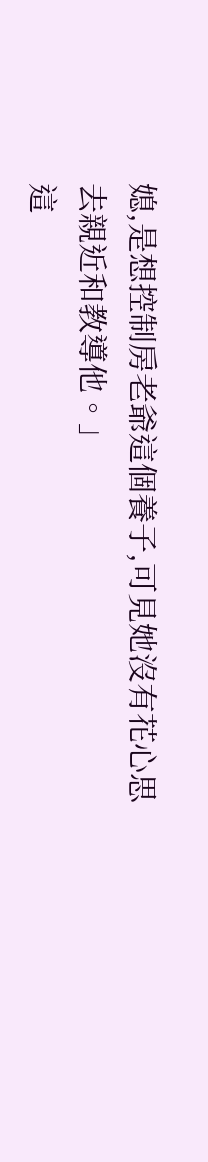媳,是想控制房老爺這個養子,可見她沒有花心思去親近和教導他。」
這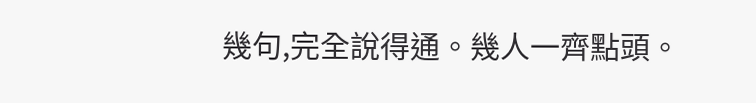幾句,完全說得通。幾人一齊點頭。